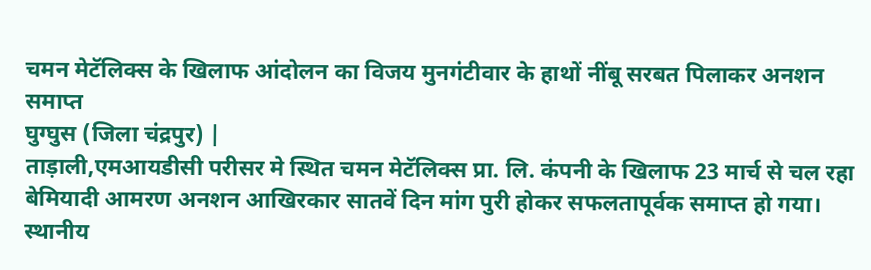चमन मेटॅलिक्स के खिलाफ आंदोलन का विजय मुनगंटीवार के हाथों नींबू सरबत पिलाकर अनशन समाप्त
घुग्घुस (जिला चंद्रपुर) |
ताड़ाली,एमआयडीसी परीसर मे स्थित चमन मेटॅलिक्स प्रा. लि. कंपनी के खिलाफ 23 मार्च से चल रहा बेमियादी आमरण अनशन आखिरकार सातवें दिन मांग पुरी होकर सफलतापूर्वक समाप्त हो गया।
स्थानीय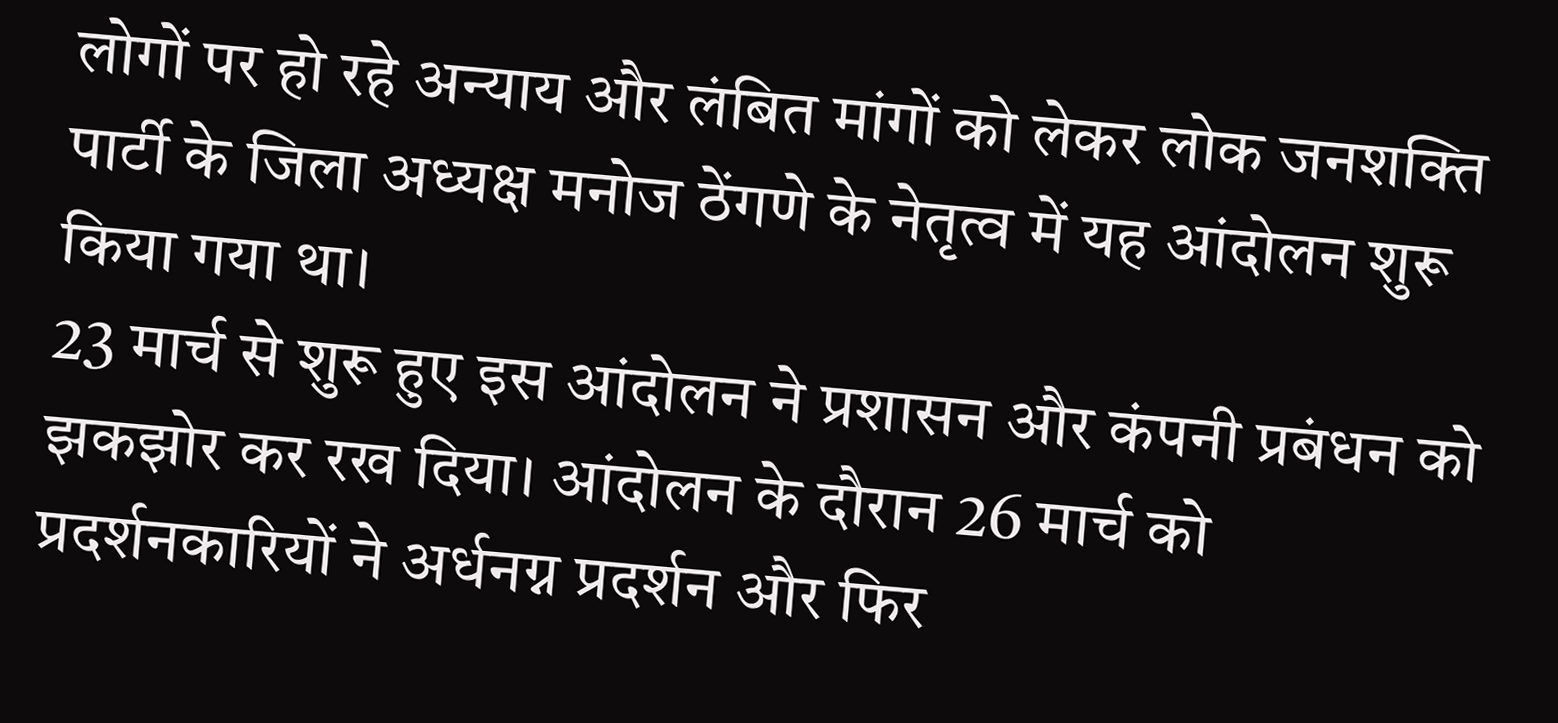लोगों पर हो रहे अन्याय और लंबित मांगों को लेकर लोक जनशक्ति पार्टी के जिला अध्यक्ष मनोज ठेंगणे के नेतृत्व में यह आंदोलन शुरू किया गया था।
23 मार्च से शुरू हुए इस आंदोलन ने प्रशासन और कंपनी प्रबंधन को झकझोर कर रख दिया। आंदोलन के दौरान 26 मार्च को प्रदर्शनकारियों ने अर्धनग्न प्रदर्शन और फिर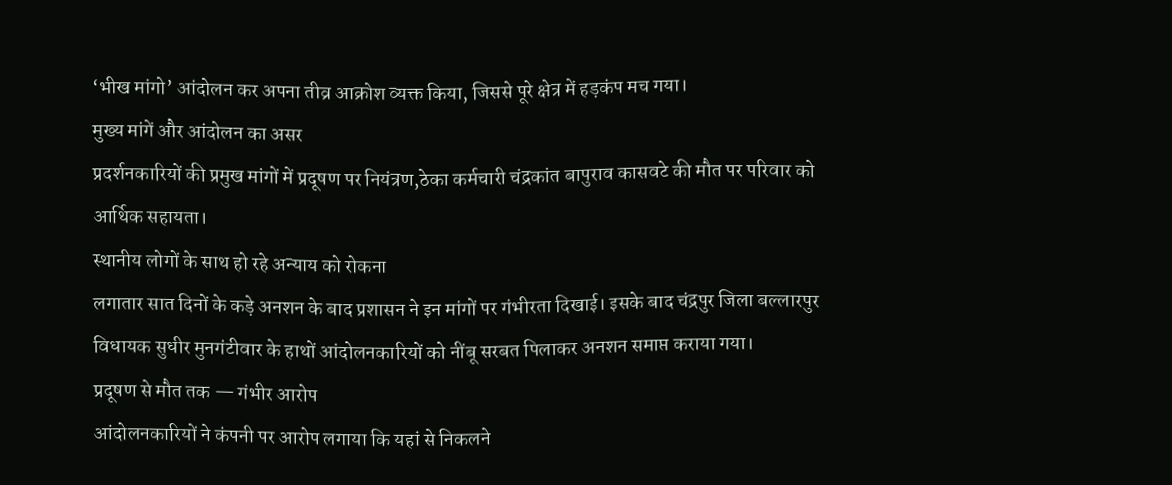‘भीख मांगो’ आंदोलन कर अपना तीव्र आक्रोश व्यक्त किया, जिससे पूरे क्षेत्र में हड़कंप मच गया।
मुख्य मांगें और आंदोलन का असर
प्रदर्शनकारियों की प्रमुख मांगों में प्रदूषण पर नियंत्रण,ठेका कर्मचारी चंद्रकांत बापुराव कासवटे की मौत पर परिवार को आर्थिक सहायता।
स्थानीय लोगों के साथ हो रहे अन्याय को रोकना
लगातार सात दिनों के कड़े अनशन के बाद प्रशासन ने इन मांगों पर गंभीरता दिखाई। इसके बाद चंद्रपुर जिला बल्लारपुर विधायक सुधीर मुनगंटीवार के हाथों आंदोलनकारियों को नींबू सरबत पिलाकर अनशन समाप्त कराया गया।
प्रदूषण से मौत तक — गंभीर आरोप
आंदोलनकारियों ने कंपनी पर आरोप लगाया कि यहां से निकलने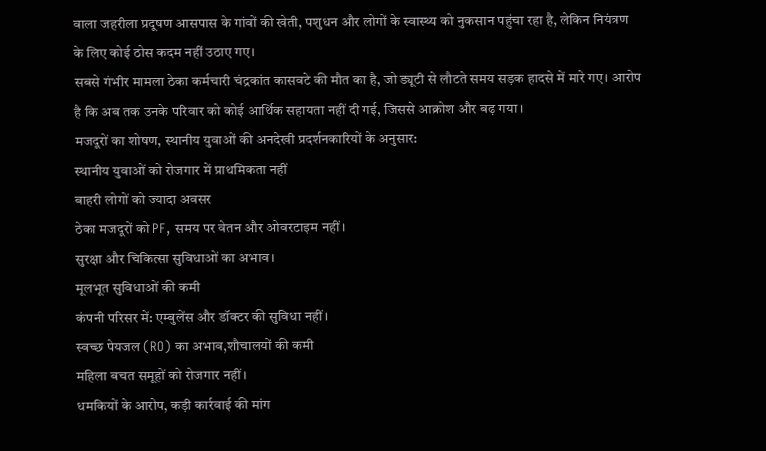वाला जहरीला प्रदूषण आसपास के गांवों की खेती, पशुधन और लोगों के स्वास्थ्य को नुकसान पहुंचा रहा है, लेकिन नियंत्रण के लिए कोई ठोस कदम नहीं उठाए गए।
सबसे गंभीर मामला ठेका कर्मचारी चंद्रकांत कासवटे की मौत का है, जो ड्यूटी से लौटते समय सड़क हादसे में मारे गए। आरोप है कि अब तक उनके परिवार को कोई आर्थिक सहायता नहीं दी गई, जिससे आक्रोश और बढ़ गया।
मजदूरों का शोषण, स्थानीय युवाओं की अनदेखी प्रदर्शनकारियों के अनुसार:
स्थानीय युवाओं को रोजगार में प्राथमिकता नहीं
बाहरी लोगों को ज्यादा अवसर
ठेका मजदूरों को PF, समय पर वेतन और ओवरटाइम नहीं।
सुरक्षा और चिकित्सा सुविधाओं का अभाव।
मूलभूत सुविधाओं की कमी
कंपनी परिसर में: एम्बुलेंस और डॉक्टर की सुविधा नहीं।
स्वच्छ पेयजल (RO) का अभाव,शौचालयों की कमी
महिला बचत समूहों को रोजगार नहीं।
धमकियों के आरोप, कड़ी कार्रवाई की मांग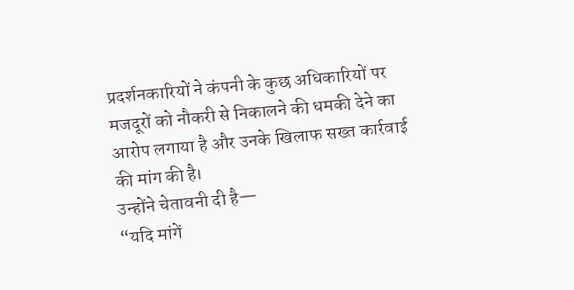प्रदर्शनकारियों ने कंपनी के कुछ अधिकारियों पर मजदूरों को नौकरी से निकालने की धमकी देने का आरोप लगाया है और उनके खिलाफ सख्त कार्रवाई की मांग की है।
उन्होंने चेतावनी दी है—
“यदि मांगें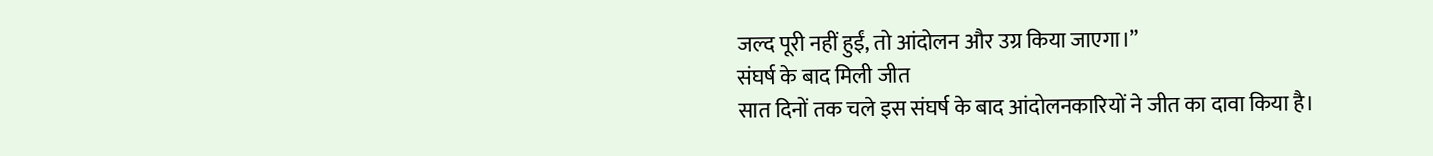जल्द पूरी नहीं हुईं, तो आंदोलन और उग्र किया जाएगा।”
संघर्ष के बाद मिली जीत
सात दिनों तक चले इस संघर्ष के बाद आंदोलनकारियों ने जीत का दावा किया है।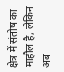क्षेत्र में संतोष का माहौल है, लेकिन अब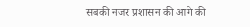सबकी नजर प्रशासन की आगे की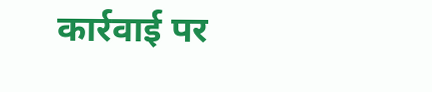कार्रवाई पर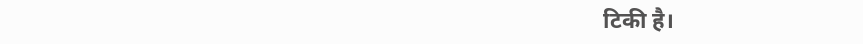टिकी है।